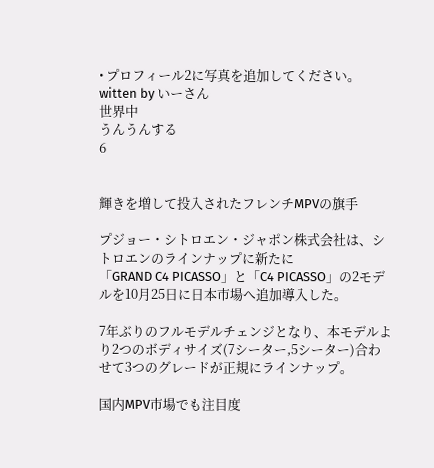• プロフィール2に写真を追加してください。
witten by いーさん
世界中
うんうんする
6


輝きを増して投入されたフレンチMPVの旗手

プジョー・シトロエン・ジャポン株式会社は、シトロエンのラインナップに新たに
「GRAND C4 PICASSO」と「C4 PICASSO」の2モデルを10月25日に日本市場へ追加導入した。

7年ぶりのフルモデルチェンジとなり、本モデルより2つのボディサイズ(7シーター,5シーター)合わせて3つのグレードが正規にラインナップ。

国内MPV市場でも注目度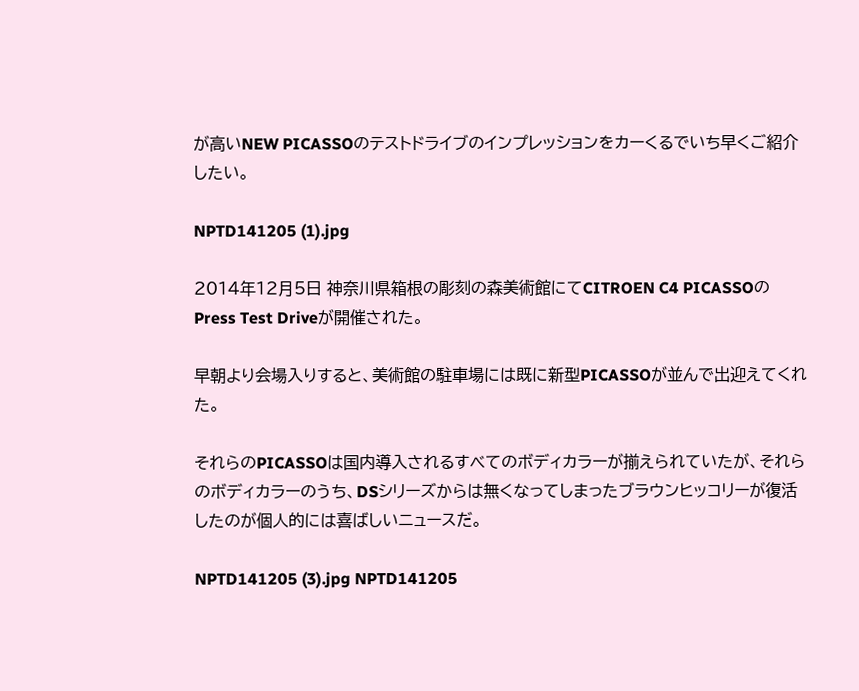が高いNEW PICASSOのテストドライブのインプレッションをカーくるでいち早くご紹介したい。

NPTD141205 (1).jpg

2014年12月5日 神奈川県箱根の彫刻の森美術館にてCITROEN C4 PICASSOのPress Test Driveが開催された。

早朝より会場入りすると、美術館の駐車場には既に新型PICASSOが並んで出迎えてくれた。

それらのPICASSOは国内導入されるすべてのボディカラーが揃えられていたが、それらのボディカラーのうち、DSシリーズからは無くなってしまったブラウンヒッコリーが復活したのが個人的には喜ばしいニュースだ。

NPTD141205 (3).jpg NPTD141205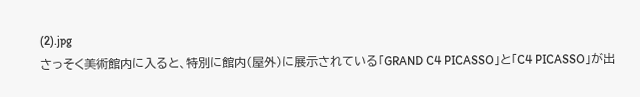(2).jpg
さっそく美術館内に入ると、特別に館内(屋外)に展示されている「GRAND C4 PICASSO」と「C4 PICASSO」が出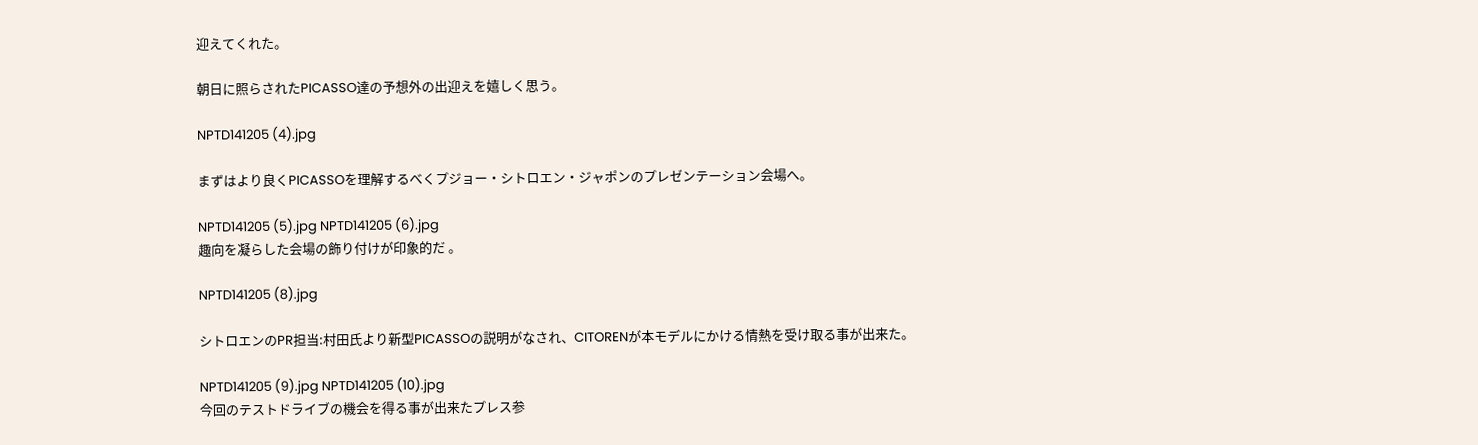迎えてくれた。

朝日に照らされたPICASSO達の予想外の出迎えを嬉しく思う。

NPTD141205 (4).jpg

まずはより良くPICASSOを理解するべくプジョー・シトロエン・ジャポンのプレゼンテーション会場へ。

NPTD141205 (5).jpg NPTD141205 (6).jpg
趣向を凝らした会場の飾り付けが印象的だ 。

NPTD141205 (8).jpg

シトロエンのPR担当:村田氏より新型PICASSOの説明がなされ、CITORENが本モデルにかける情熱を受け取る事が出来た。

NPTD141205 (9).jpg NPTD141205 (10).jpg
今回のテストドライブの機会を得る事が出来たプレス参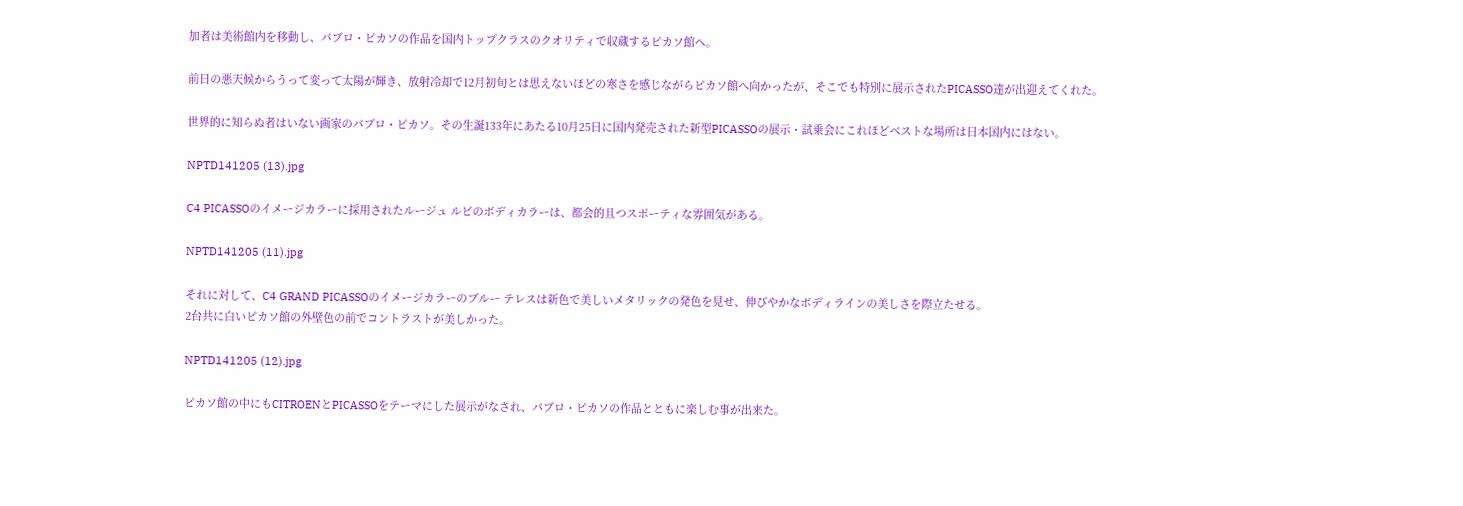加者は美術館内を移動し、パブロ・ピカソの作品を国内トップクラスのクオリティで収蔵するピカソ館へ。

前日の悪天候からうって変って太陽が輝き、放射冷却で12月初旬とは思えないほどの寒さを感じながらピカソ館へ向かったが、そこでも特別に展示されたPICASSO達が出迎えてくれた。

世界的に知らぬ者はいない画家のパブロ・ピカソ。その生誕133年にあたる10月25日に国内発売された新型PICASSOの展示・試乗会にこれほどベストな場所は日本国内にはない。

NPTD141205 (13).jpg

C4 PICASSOのイメージカラーに採用されたルージュ ルビのボディカラーは、都会的且つスポーティな雰囲気がある。

NPTD141205 (11).jpg

それに対して、C4 GRAND PICASSOのイメージカラーのブルー テレスは新色で美しいメタリックの発色を見せ、伸びやかなボディラインの美しさを際立たせる。
2台共に白いピカソ館の外壁色の前でコントラストが美しかった。

NPTD141205 (12).jpg

ピカソ館の中にもCITROENとPICASSOをテーマにした展示がなされ、パブロ・ピカソの作品とともに楽しむ事が出来た。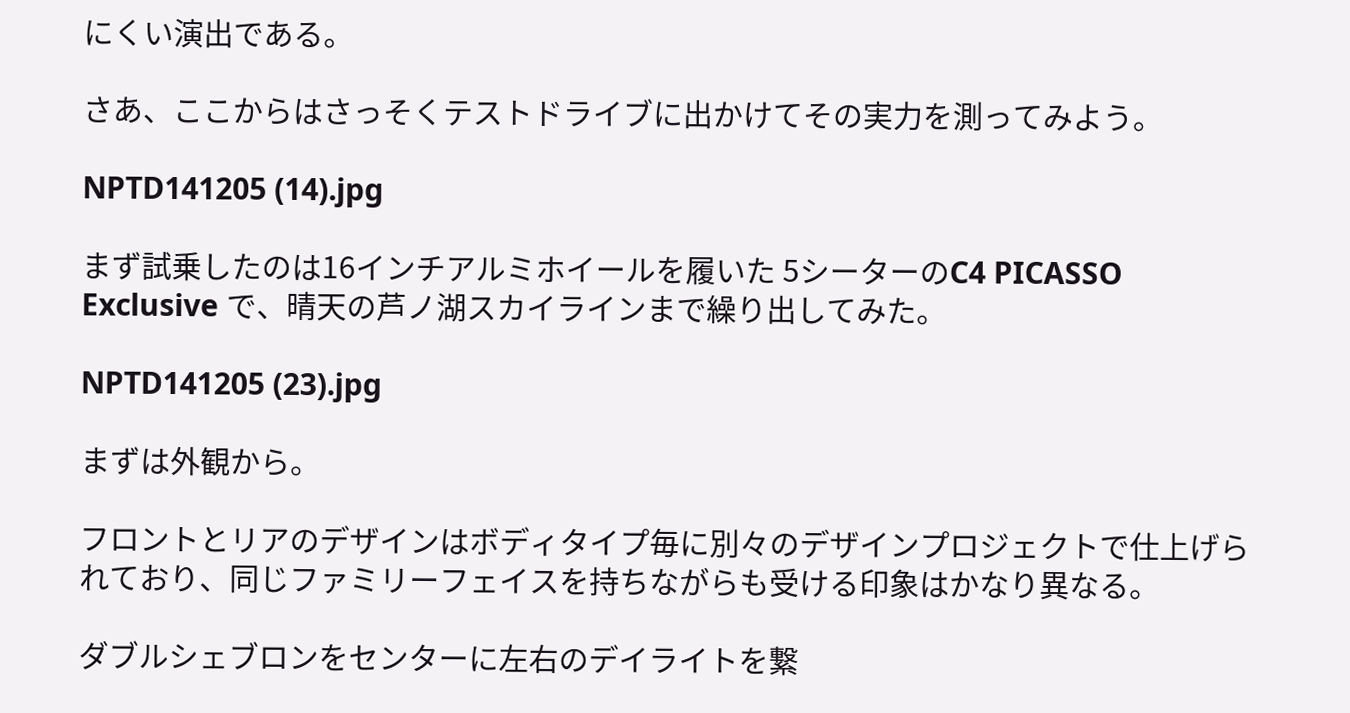にくい演出である。

さあ、ここからはさっそくテストドライブに出かけてその実力を測ってみよう。

NPTD141205 (14).jpg

まず試乗したのは16インチアルミホイールを履いた 5シーターのC4 PICASSO Exclusive で、晴天の芦ノ湖スカイラインまで繰り出してみた。

NPTD141205 (23).jpg

まずは外観から。

フロントとリアのデザインはボディタイプ毎に別々のデザインプロジェクトで仕上げられており、同じファミリーフェイスを持ちながらも受ける印象はかなり異なる。

ダブルシェブロンをセンターに左右のデイライトを繋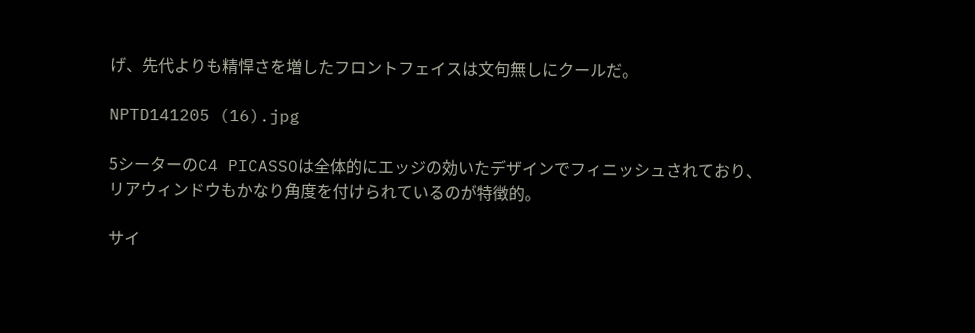げ、先代よりも精悍さを増したフロントフェイスは文句無しにクールだ。

NPTD141205 (16).jpg

5シーターのC4 PICASSOは全体的にエッジの効いたデザインでフィニッシュされており、リアウィンドウもかなり角度を付けられているのが特徴的。

サイ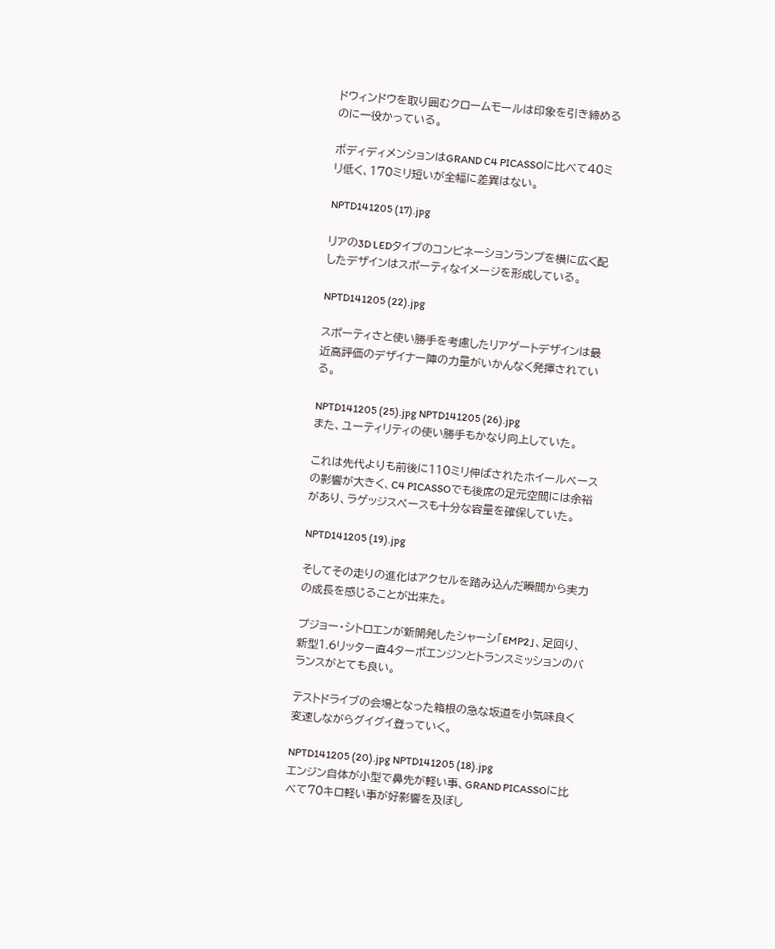ドウィンドウを取り囲むクロームモールは印象を引き締めるのに一役かっている。

ボディディメンションはGRAND C4 PICASSOに比べて40ミリ低く、170ミリ短いが全幅に差異はない。

NPTD141205 (17).jpg

リアの3D LEDタイプのコンビネーションランプを横に広く配したデザインはスポーティなイメージを形成している。

NPTD141205 (22).jpg

スポーティさと使い勝手を考慮したリアゲートデザインは最近高評価のデザイナー陣の力量がいかんなく発揮されている。

NPTD141205 (25).jpg NPTD141205 (26).jpg
また、ユーティリティの使い勝手もかなり向上していた。

これは先代よりも前後に110ミリ伸ばされたホイールベースの影響が大きく、C4 PICASSOでも後席の足元空間には余裕があり、ラゲッジスペースも十分な容量を確保していた。

NPTD141205 (19).jpg

そしてその走りの進化はアクセルを踏み込んだ瞬間から実力の成長を感じることが出来た。

プジョー・シトロエンが新開発したシャーシ「EMP2」、足回り、新型1.6リッター直4ターボエンジンとトランスミッションのバランスがとても良い。

テストドライブの会場となった箱根の急な坂道を小気味良く変速しながらグイグイ登っていく。

NPTD141205 (20).jpg NPTD141205 (18).jpg
エンジン自体が小型で鼻先が軽い事、GRAND PICASSOに比べて70キロ軽い事が好影響を及ぼし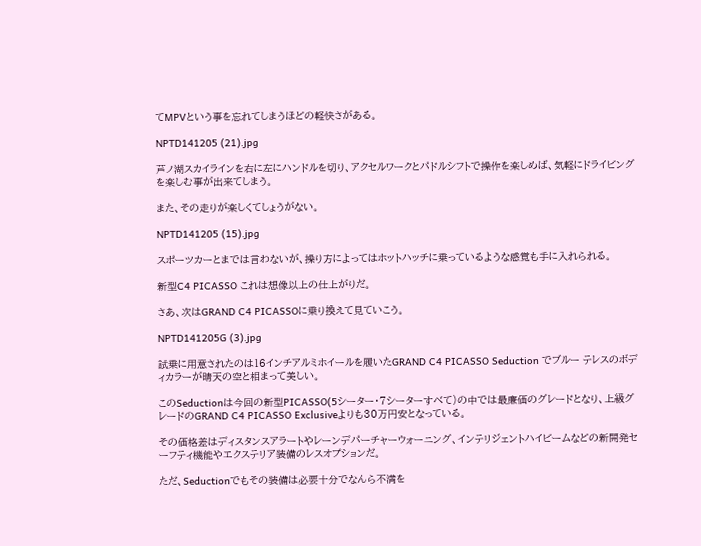てMPVという事を忘れてしまうほどの軽快さがある。

NPTD141205 (21).jpg

芦ノ湖スカイラインを右に左にハンドルを切り、アクセルワークとパドルシフトで操作を楽しめば、気軽にドライビングを楽しむ事が出来てしまう。

また、その走りが楽しくてしょうがない。

NPTD141205 (15).jpg

スポーツカーとまでは言わないが、操り方によってはホットハッチに乗っているような感覚も手に入れられる。

新型C4 PICASSO これは想像以上の仕上がりだ。

さあ、次はGRAND C4 PICASSOに乗り換えて見ていこう。

NPTD141205G (3).jpg

試乗に用意されたのは16インチアルミホイールを履いたGRAND C4 PICASSO Seduction でブルー テレスのボディカラーが晴天の空と相まって美しい。

このSeductionは今回の新型PICASSO(5シーター・7シーターすべて)の中では最廉価のグレードとなり、上級グレードのGRAND C4 PICASSO Exclusiveよりも30万円安となっている。

その価格差はディスタンスアラートやレーンデパーチャーウォーニング、インテリジェントハイビームなどの新開発セーフティ機能やエクステリア装備のレスオプションだ。

ただ、Seductionでもその装備は必要十分でなんら不満を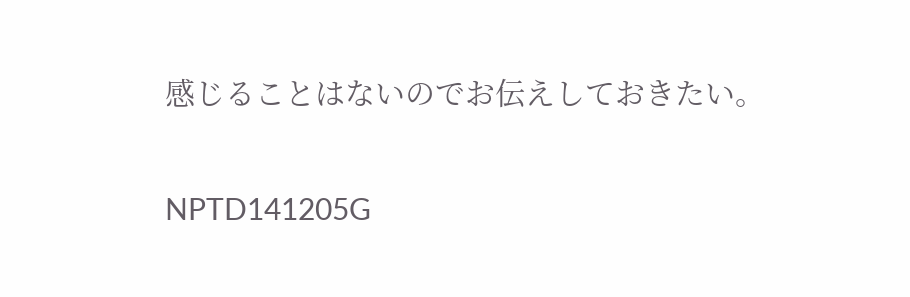感じることはないのでお伝えしておきたい。

NPTD141205G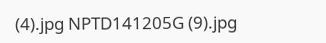(4).jpg NPTD141205G (9).jpg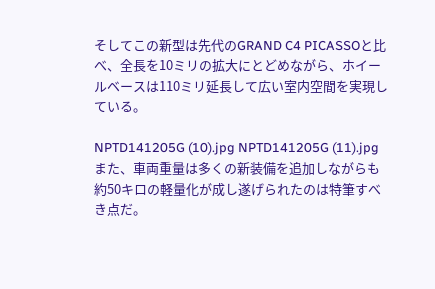そしてこの新型は先代のGRAND C4 PICASSOと比べ、全長を10ミリの拡大にとどめながら、ホイールベースは110ミリ延長して広い室内空間を実現している。

NPTD141205G (10).jpg NPTD141205G (11).jpg
また、車両重量は多くの新装備を追加しながらも約50キロの軽量化が成し遂げられたのは特筆すべき点だ。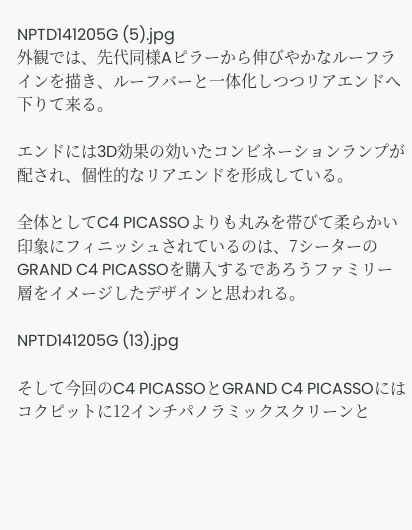NPTD141205G (5).jpg
外観では、先代同様Aピラーから伸びやかなルーフラインを描き、ルーフバーと一体化しつつリアエンドへ下りて来る。

エンドには3D効果の効いたコンビネーションランプが配され、個性的なリアエンドを形成している。

全体としてC4 PICASSOよりも丸みを帯びて柔らかい印象にフィニッシュされているのは、7シーターのGRAND C4 PICASSOを購入するであろうファミリー層をイメージしたデザインと思われる。

NPTD141205G (13).jpg

そして今回のC4 PICASSOとGRAND C4 PICASSOにはコクピットに12インチパノラミックスクリーンと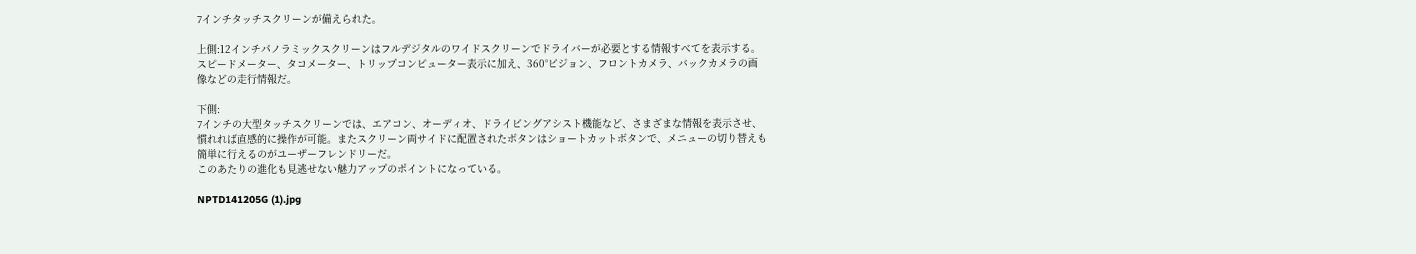7インチタッチスクリーンが備えられた。

上側:12インチパノラミックスクリーンはフルデジタルのワイドスクリーンでドライバーが必要とする情報すべてを表示する。スピードメーター、タコメーター、トリップコンピューター表示に加え、360°ビジョン、フロントカメラ、バックカメラの画像などの走行情報だ。

下側:
7インチの大型タッチスクリーンでは、エアコン、オーディオ、ドライビングアシスト機能など、さまざまな情報を表示させ、慣れれば直感的に操作が可能。またスクリーン両サイドに配置されたボタンはショートカットボタンで、メニューの切り替えも簡単に行えるのがユーザーフレンドリーだ。
このあたりの進化も見逃せない魅力アップのポイントになっている。

NPTD141205G (1).jpg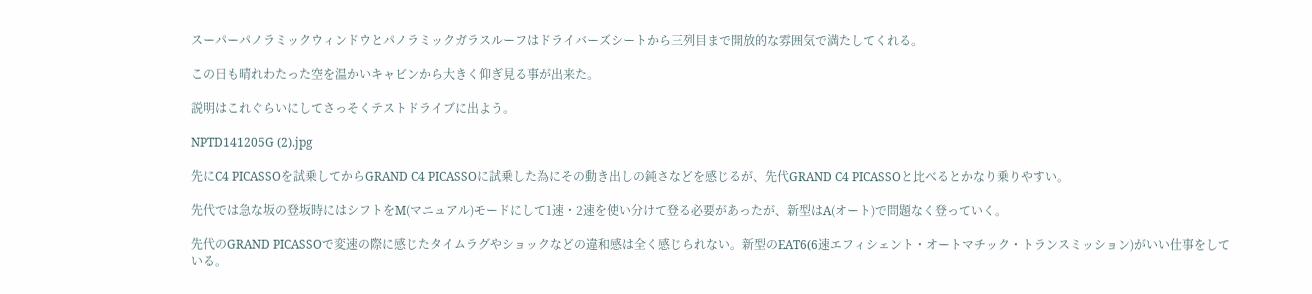スーパーパノラミックウィンドウとパノラミックガラスルーフはドライバーズシートから三列目まで開放的な雰囲気で満たしてくれる。

この日も晴れわたった空を温かいキャビンから大きく仰ぎ見る事が出来た。

説明はこれぐらいにしてさっそくテストドライブに出よう。

NPTD141205G (2).jpg

先にC4 PICASSOを試乗してからGRAND C4 PICASSOに試乗した為にその動き出しの鈍さなどを感じるが、先代GRAND C4 PICASSOと比べるとかなり乗りやすい。

先代では急な坂の登坂時にはシフトをM(マニュアル)モードにして1速・2速を使い分けて登る必要があったが、新型はA(オート)で問題なく登っていく。

先代のGRAND PICASSOで変速の際に感じたタイムラグやショックなどの違和感は全く感じられない。新型のEAT6(6速エフィシェント・オートマチック・トランスミッション)がいい仕事をしている。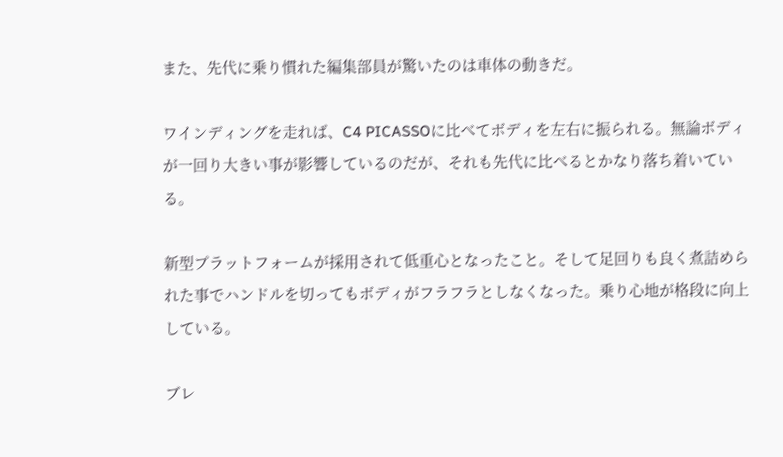また、先代に乗り慣れた編集部員が驚いたのは車体の動きだ。

ワインディングを走れば、C4 PICASSOに比べてボディを左右に振られる。無論ボディが一回り大きい事が影響しているのだが、それも先代に比べるとかなり落ち着いている。

新型プラットフォームが採用されて低重心となったこと。そして足回りも良く煮詰められた事でハンドルを切ってもボディがフラフラとしなくなった。乗り心地が格段に向上している。

ブレ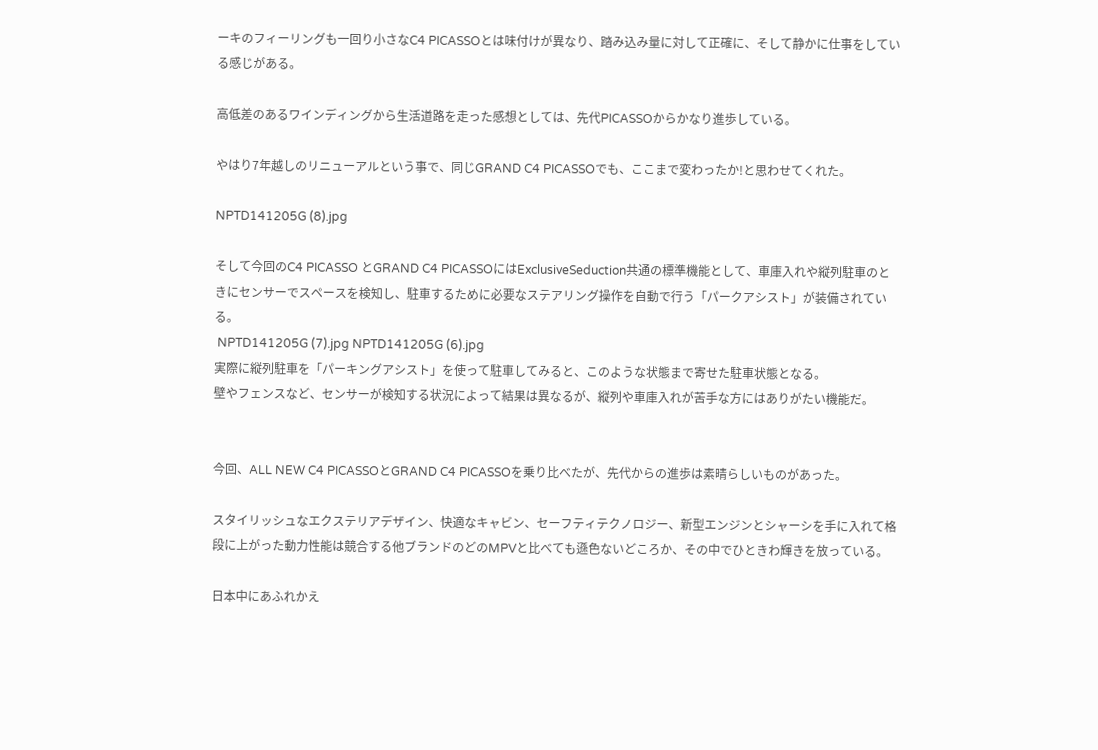ーキのフィーリングも一回り小さなC4 PICASSOとは味付けが異なり、踏み込み量に対して正確に、そして静かに仕事をしている感じがある。

高低差のあるワインディングから生活道路を走った感想としては、先代PICASSOからかなり進歩している。

やはり7年越しのリニューアルという事で、同じGRAND C4 PICASSOでも、ここまで変わったか!と思わせてくれた。

NPTD141205G (8).jpg

そして今回のC4 PICASSO とGRAND C4 PICASSOにはExclusiveSeduction共通の標準機能として、車庫入れや縦列駐車のときにセンサーでスペースを検知し、駐車するために必要なステアリング操作を自動で行う「パークアシスト」が装備されている。
 NPTD141205G (7).jpg NPTD141205G (6).jpg
実際に縦列駐車を「パーキングアシスト」を使って駐車してみると、このような状態まで寄せた駐車状態となる。
壁やフェンスなど、センサーが検知する状況によって結果は異なるが、縦列や車庫入れが苦手な方にはありがたい機能だ。


今回、ALL NEW C4 PICASSOとGRAND C4 PICASSOを乗り比べたが、先代からの進歩は素晴らしいものがあった。

スタイリッシュなエクステリアデザイン、快適なキャビン、セーフティテクノロジー、新型エンジンとシャーシを手に入れて格段に上がった動力性能は競合する他ブランドのどのMPVと比べても遜色ないどころか、その中でひときわ輝きを放っている。

日本中にあふれかえ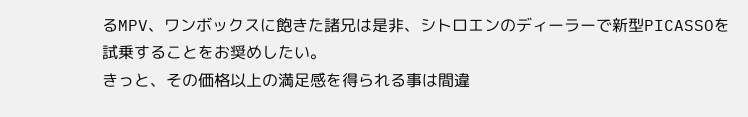るMPV、ワンボックスに飽きた諸兄は是非、シトロエンのディーラーで新型PICASSOを試乗することをお奨めしたい。
きっと、その価格以上の満足感を得られる事は間違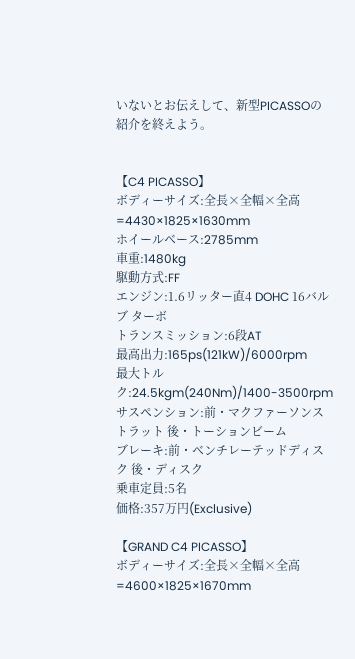いないとお伝えして、新型PICASSOの紹介を終えよう。


【C4 PICASSO】
ボディーサイズ:全長×全幅×全高=4430×1825×1630mm
ホイールベース:2785mm
車重:1480kg
駆動方式:FF
エンジン:1.6リッター直4 DOHC 16バルブ ターボ
トランスミッション:6段AT
最高出力:165ps(121kW)/6000rpm
最大トルク:24.5kgm(240Nm)/1400-3500rpm
サスペンション:前・マクファーソンストラット 後・トーションビーム
ブレーキ:前・ベンチレーテッドディスク 後・ディスク
乗車定員:5名
価格:357万円(Exclusive)

【GRAND C4 PICASSO】
ボディーサイズ:全長×全幅×全高=4600×1825×1670mm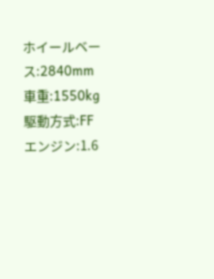ホイールベース:2840mm
車重:1550kg
駆動方式:FF
エンジン:1.6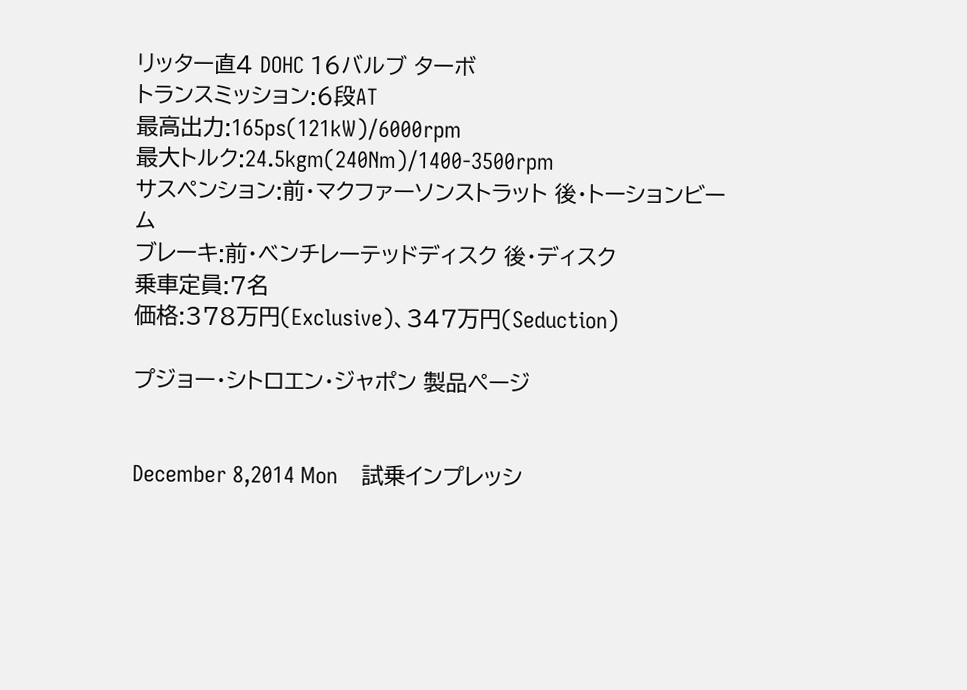リッター直4 DOHC 16バルブ ターボ
トランスミッション:6段AT
最高出力:165ps(121kW)/6000rpm
最大トルク:24.5kgm(240Nm)/1400-3500rpm
サスペンション:前・マクファーソンストラット 後・トーションビーム
ブレーキ:前・ベンチレーテッドディスク 後・ディスク
乗車定員:7名
価格:378万円(Exclusive)、347万円(Seduction)

プジョー・シトロエン・ジャポン 製品ページ


December 8,2014 Mon    試乗インプレッシ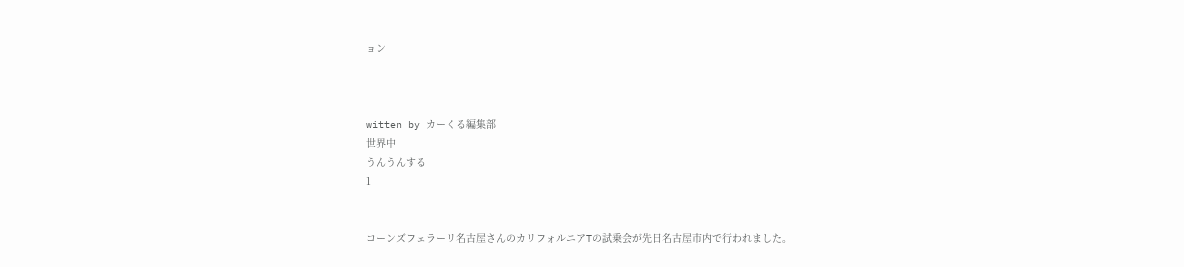ョン



witten by カーくる編集部
世界中
うんうんする
1


コーンズフェラーリ名古屋さんのカリフォルニアTの試乗会が先日名古屋市内で行われました。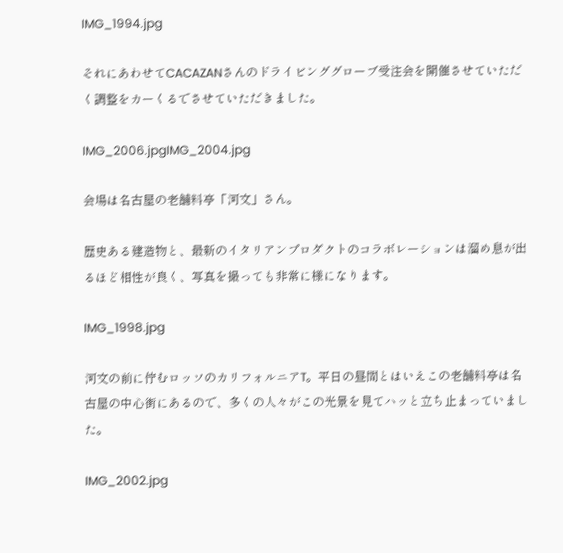IMG_1994.jpg

それにあわせてCACAZANさんのドライビンググローブ受注会を開催させていただく調整をカーくるでさせていただきました。

IMG_2006.jpgIMG_2004.jpg

会場は名古屋の老舗料亭「河文」さん。

歴史ある建造物と、最新のイタリアンプロダクトのコラボレーションは溜め息が出るほど相性が良く、写真を撮っても非常に様になります。

IMG_1998.jpg

河文の前に佇むロッソのカリフォルニアT。平日の昼間とはいえこの老舗料亭は名古屋の中心街にあるので、多くの人々がこの光景を見てハッと立ち止まっていました。

IMG_2002.jpg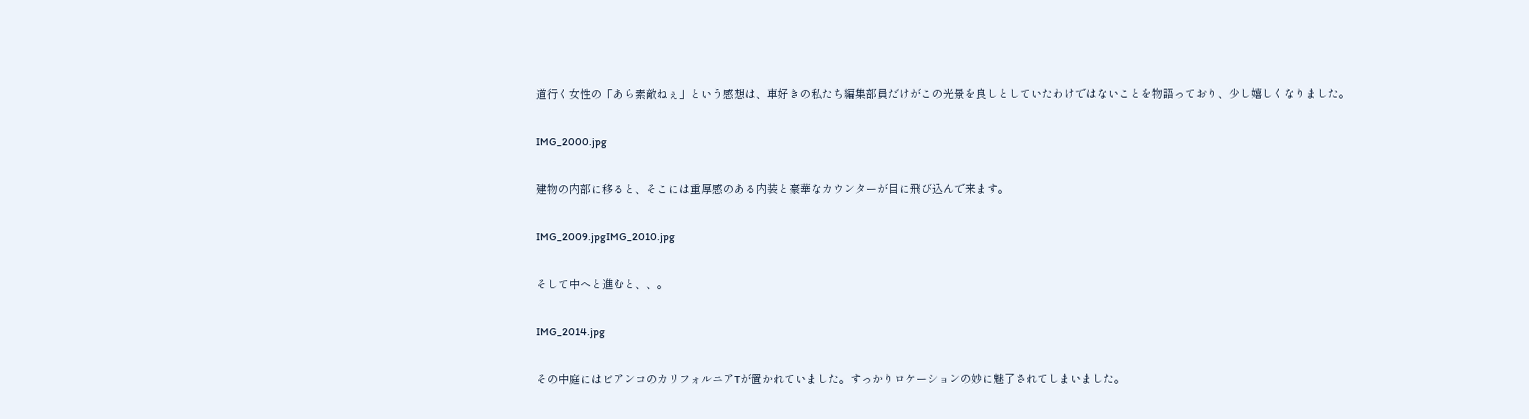道行く女性の「あら素敵ねぇ」という感想は、車好きの私たち編集部員だけがこの光景を良しとしていたわけではないことを物語っており、少し嬉しくなりました。

IMG_2000.jpg

建物の内部に移ると、そこには重厚感のある内装と豪華なカウンターが目に飛び込んで来ます。

IMG_2009.jpgIMG_2010.jpg

そして中へと進むと、、。

IMG_2014.jpg

その中庭にはビアンコのカリフォルニアTが置かれていました。すっかりロケーションの妙に魅了されてしまいました。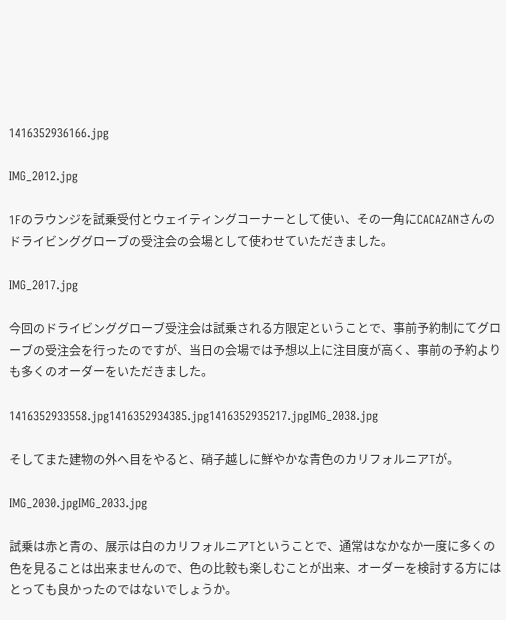1416352936166.jpg

IMG_2012.jpg

1Fのラウンジを試乗受付とウェイティングコーナーとして使い、その一角にCACAZANさんのドライビンググローブの受注会の会場として使わせていただきました。

IMG_2017.jpg

今回のドライビンググローブ受注会は試乗される方限定ということで、事前予約制にてグローブの受注会を行ったのですが、当日の会場では予想以上に注目度が高く、事前の予約よりも多くのオーダーをいただきました。

1416352933558.jpg1416352934385.jpg1416352935217.jpgIMG_2038.jpg

そしてまた建物の外へ目をやると、硝子越しに鮮やかな青色のカリフォルニアTが。

IMG_2030.jpgIMG_2033.jpg

試乗は赤と青の、展示は白のカリフォルニアTということで、通常はなかなか一度に多くの色を見ることは出来ませんので、色の比較も楽しむことが出来、オーダーを検討する方にはとっても良かったのではないでしょうか。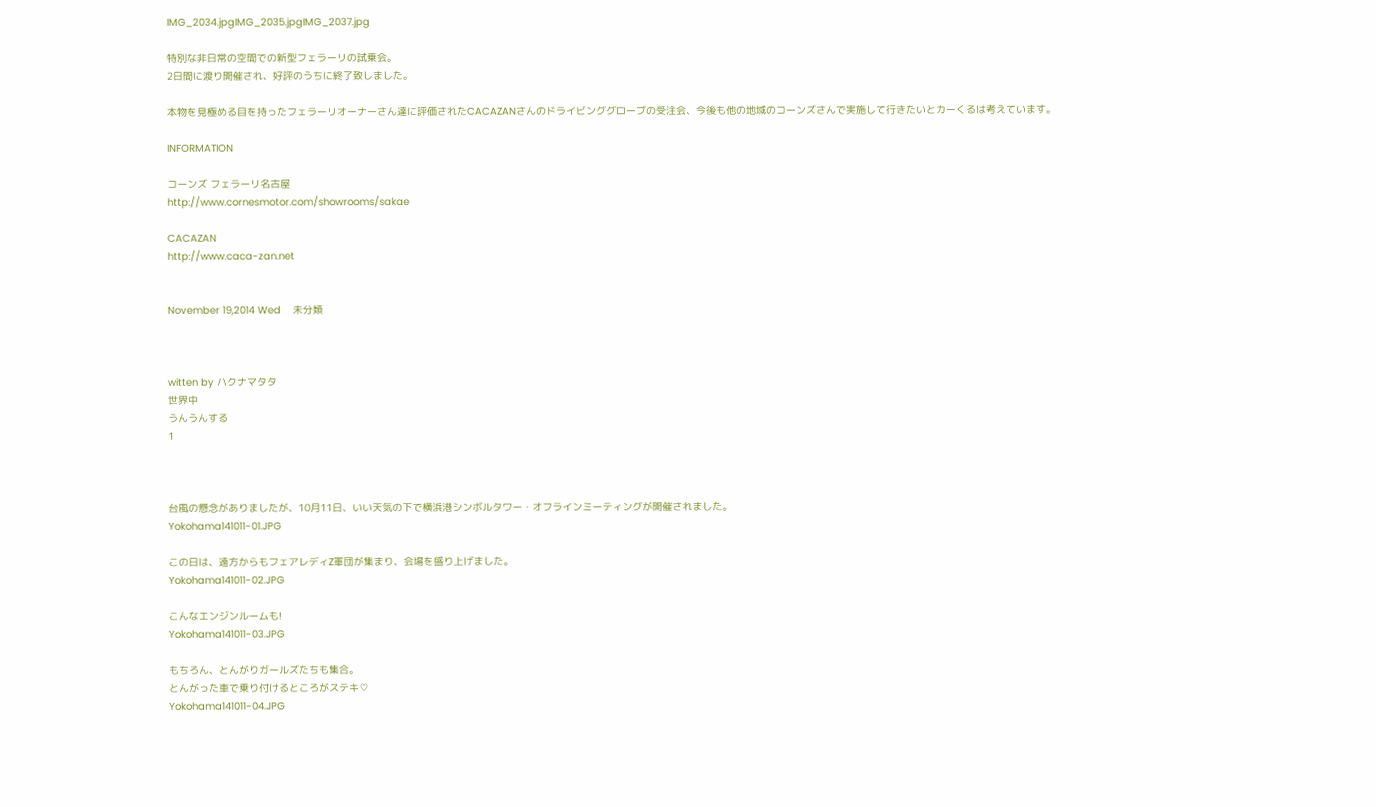IMG_2034.jpgIMG_2035.jpgIMG_2037.jpg

特別な非日常の空間での新型フェラーリの試乗会。
2日間に渡り開催され、好評のうちに終了致しました。

本物を見極める目を持ったフェラーリオーナーさん達に評価されたCACAZANさんのドライビンググローブの受注会、今後も他の地域のコーンズさんで実施して行きたいとカーくるは考えています。

INFORMATION

コーンズ フェラーリ名古屋
http://www.cornesmotor.com/showrooms/sakae

CACAZAN
http://www.caca-zan.net


November 19,2014 Wed    未分類



witten by ハクナマタタ
世界中
うんうんする
1



台風の懸念がありましたが、10月11日、いい天気の下で横浜港シンボルタワー・オフラインミーティングが開催されました。
Yokohama141011-01.JPG

この日は、遠方からもフェアレディZ軍団が集まり、会場を盛り上げました。
Yokohama141011-02.JPG

こんなエンジンルームも!
Yokohama141011-03.JPG

もちろん、とんがりガールズたちも集合。
とんがった車で乗り付けるところがステキ♡
Yokohama141011-04.JPG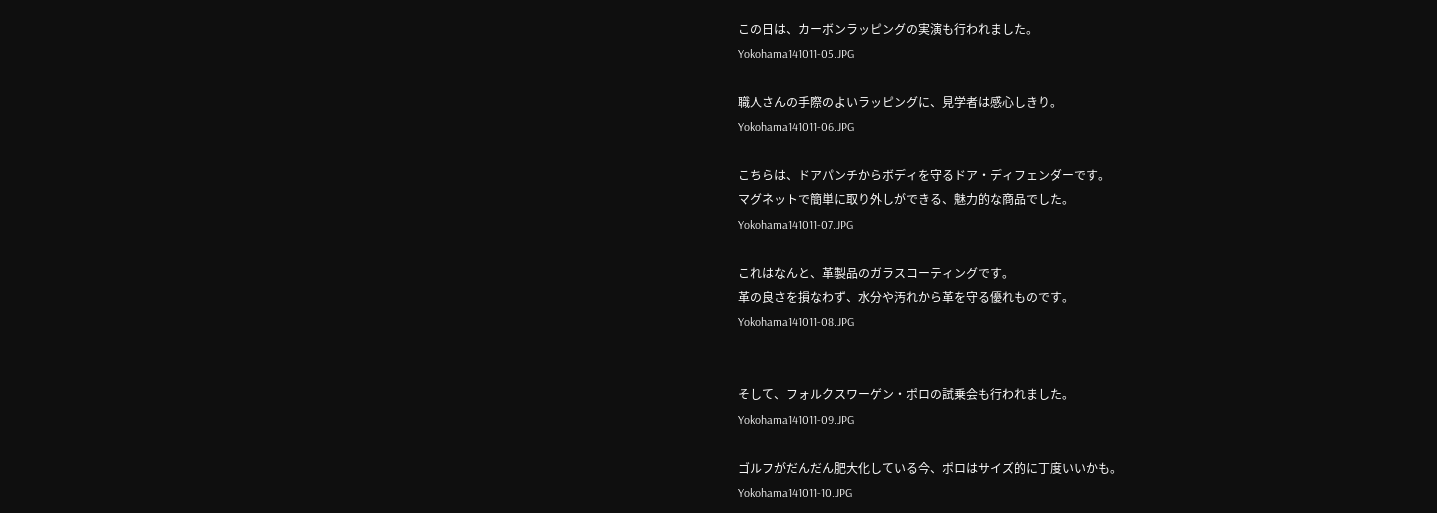この日は、カーボンラッピングの実演も行われました。
Yokohama141011-05.JPG

職人さんの手際のよいラッピングに、見学者は感心しきり。
Yokohama141011-06.JPG

こちらは、ドアパンチからボディを守るドア・ディフェンダーです。
マグネットで簡単に取り外しができる、魅力的な商品でした。
Yokohama141011-07.JPG

これはなんと、革製品のガラスコーティングです。
革の良さを損なわず、水分や汚れから革を守る優れものです。
Yokohama141011-08.JPG


そして、フォルクスワーゲン・ポロの試乗会も行われました。
Yokohama141011-09.JPG

ゴルフがだんだん肥大化している今、ポロはサイズ的に丁度いいかも。
Yokohama141011-10.JPG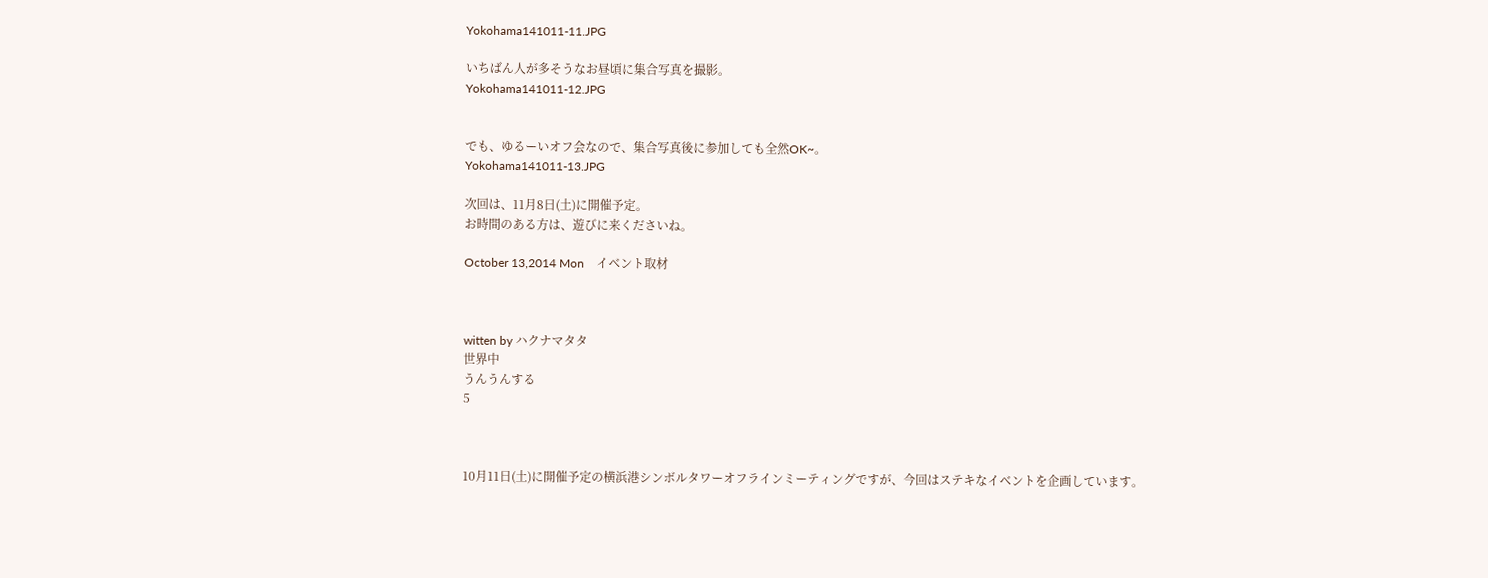Yokohama141011-11.JPG

いちばん人が多そうなお昼頃に集合写真を撮影。
Yokohama141011-12.JPG


でも、ゆるーいオフ会なので、集合写真後に参加しても全然OK~。
Yokohama141011-13.JPG

次回は、11月8日(土)に開催予定。
お時間のある方は、遊びに来くださいね。

October 13,2014 Mon    イベント取材



witten by ハクナマタタ
世界中
うんうんする
5



10月11日(土)に開催予定の横浜港シンボルタワーオフラインミーティングですが、今回はステキなイベントを企画しています。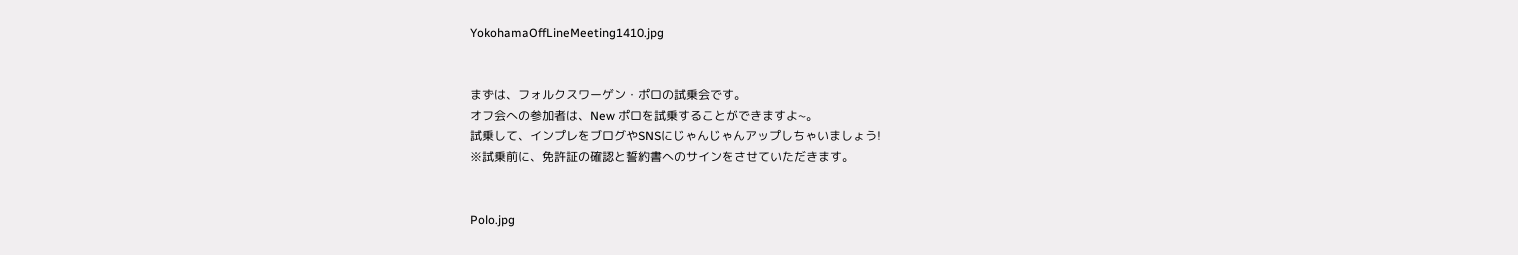YokohamaOffLineMeeting1410.jpg


まずは、フォルクスワーゲン・ポロの試乗会です。
オフ会への参加者は、New ポロを試乗することができますよ~。
試乗して、インプレをブログやSNSにじゃんじゃんアップしちゃいましょう!
※試乗前に、免許証の確認と誓約書へのサインをさせていただきます。


Polo.jpg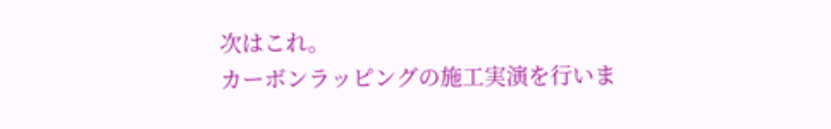次はこれ。
カーボンラッピングの施工実演を行いま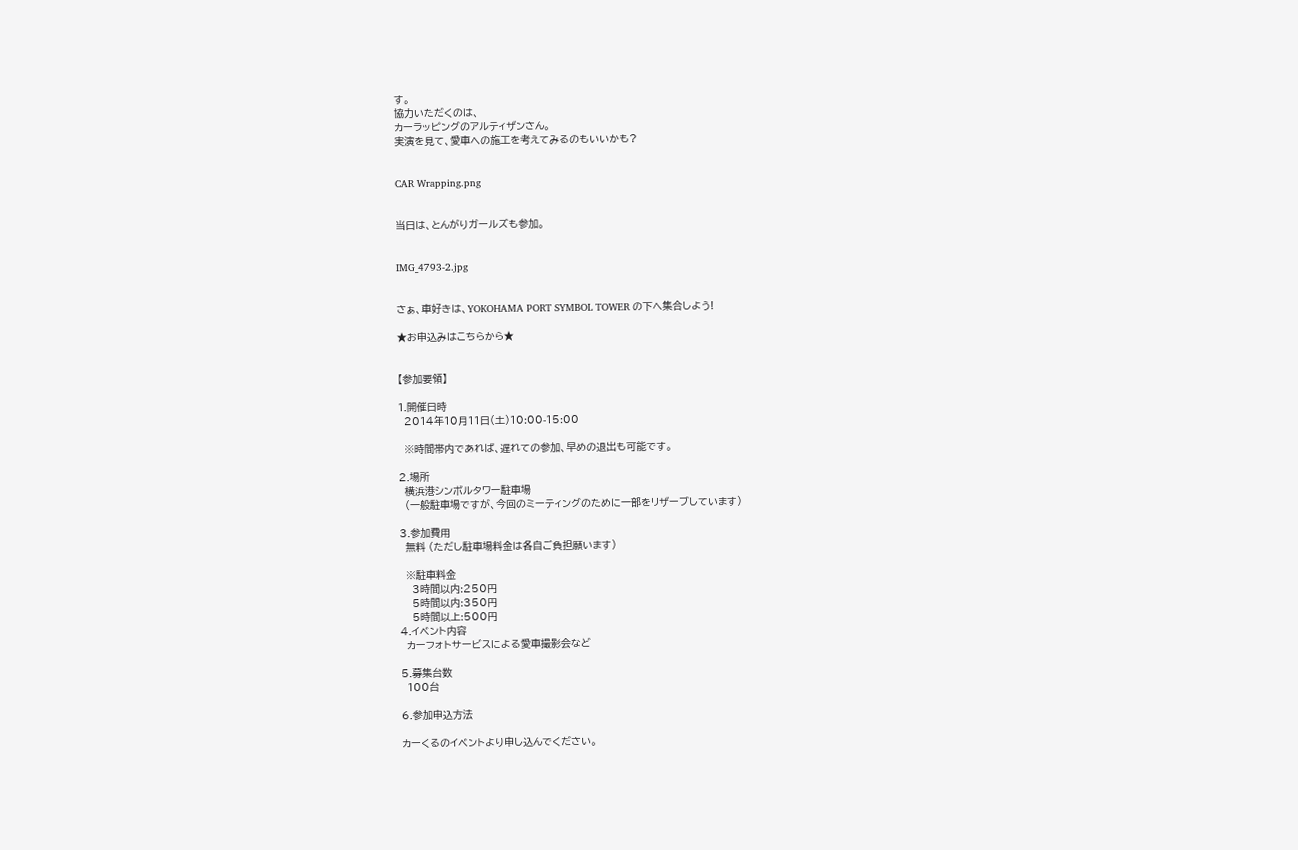す。
協力いただくのは、
カーラッピングのアルティザンさん。
実演を見て、愛車への施工を考えてみるのもいいかも?


CAR Wrapping.png


当日は、とんがりガールズも参加。


IMG_4793-2.jpg


さぁ、車好きは、YOKOHAMA PORT SYMBOL TOWER の下へ集合しよう!

★お申込みはこちらから★


【参加要領】

1.開催日時
  2014年10月11日(土)10:00-15:00

  ※時間帯内であれば、遅れての参加、早めの退出も可能です。

2.場所
  横浜港シンボルタワー駐車場
  (一般駐車場ですが、今回のミーティングのために一部をリザーブしています)

3.参加費用
  無料 (ただし駐車場料金は各自ご負担願います)

  ※駐車料金
    3時間以内:250円
    5時間以内:350円
    5時間以上:500円
4.イベント内容
  カーフォトサービスによる愛車撮影会など

5.募集台数
  100台

6.参加申込方法

カーくるのイベントより申し込んでください。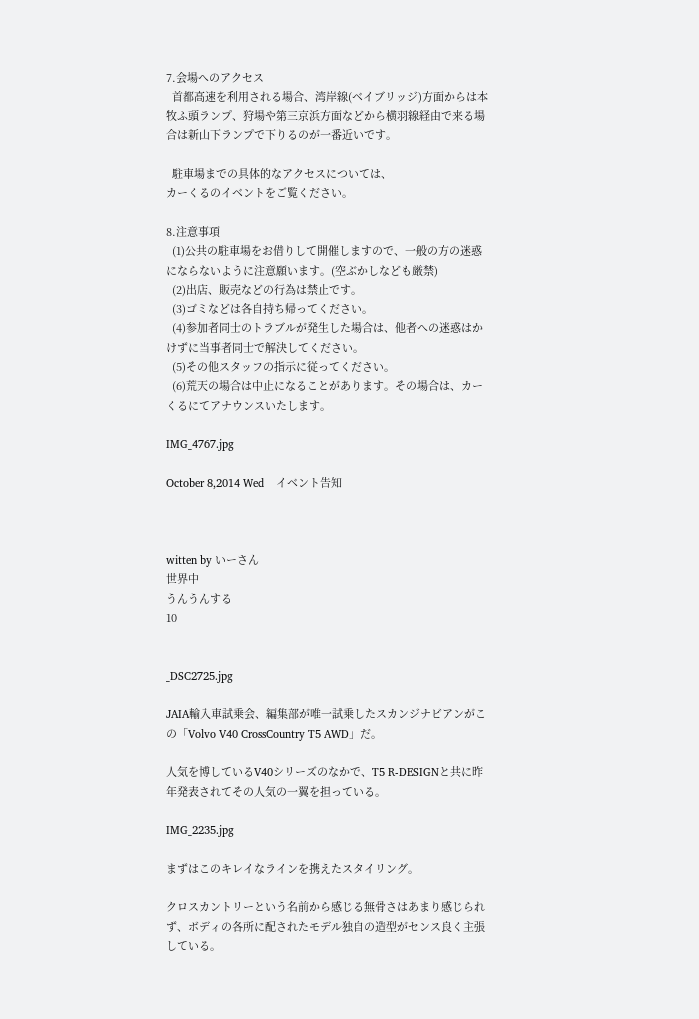7.会場へのアクセス
  首都高速を利用される場合、湾岸線(ベイブリッジ)方面からは本牧ふ頭ランプ、狩場や第三京浜方面などから横羽線経由で来る場合は新山下ランプで下りるのが一番近いです。

  駐車場までの具体的なアクセスについては、
カーくるのイベントをご覧ください。

8.注意事項
  (1)公共の駐車場をお借りして開催しますので、一般の方の迷惑にならないように注意願います。(空ぶかしなども厳禁)
  (2)出店、販売などの行為は禁止です。
  (3)ゴミなどは各自持ち帰ってください。
  (4)参加者同士のトラブルが発生した場合は、他者への迷惑はかけずに当事者同士で解決してください。
  (5)その他スタッフの指示に従ってください。
  (6)荒天の場合は中止になることがあります。その場合は、カーくるにてアナウンスいたします。

IMG_4767.jpg

October 8,2014 Wed    イベント告知



witten by いーさん
世界中
うんうんする
10


_DSC2725.jpg

JAIA輸入車試乗会、編集部が唯一試乗したスカンジナビアンがこの「Volvo V40 CrossCountry T5 AWD」だ。

人気を博しているV40シリーズのなかで、T5 R-DESIGNと共に昨年発表されてその人気の一翼を担っている。

IMG_2235.jpg

まずはこのキレイなラインを携えたスタイリング。

クロスカントリーという名前から感じる無骨さはあまり感じられず、ボディの各所に配されたモデル独自の造型がセンス良く主張している。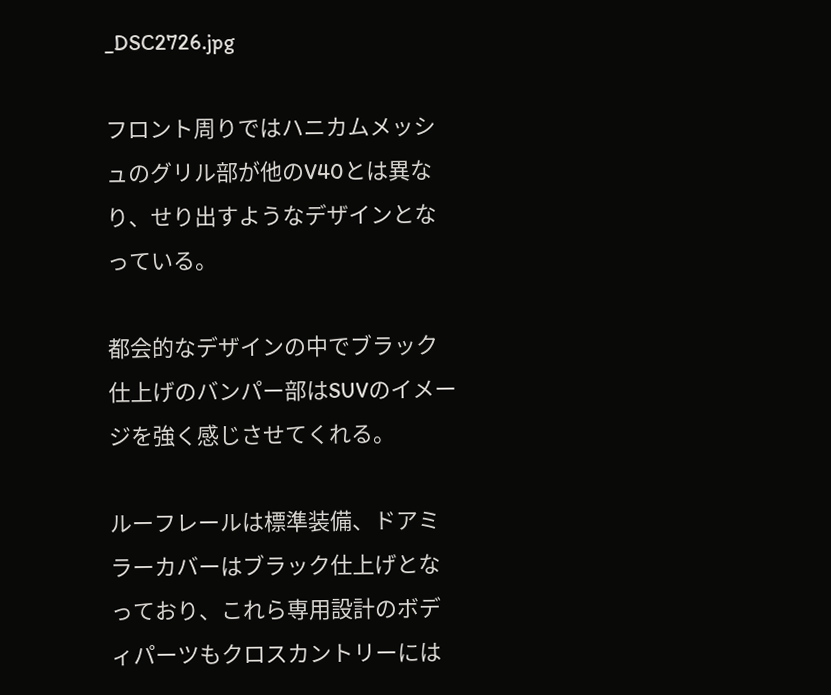_DSC2726.jpg

フロント周りではハニカムメッシュのグリル部が他のV40とは異なり、せり出すようなデザインとなっている。

都会的なデザインの中でブラック仕上げのバンパー部はSUVのイメージを強く感じさせてくれる。

ルーフレールは標準装備、ドアミラーカバーはブラック仕上げとなっており、これら専用設計のボディパーツもクロスカントリーには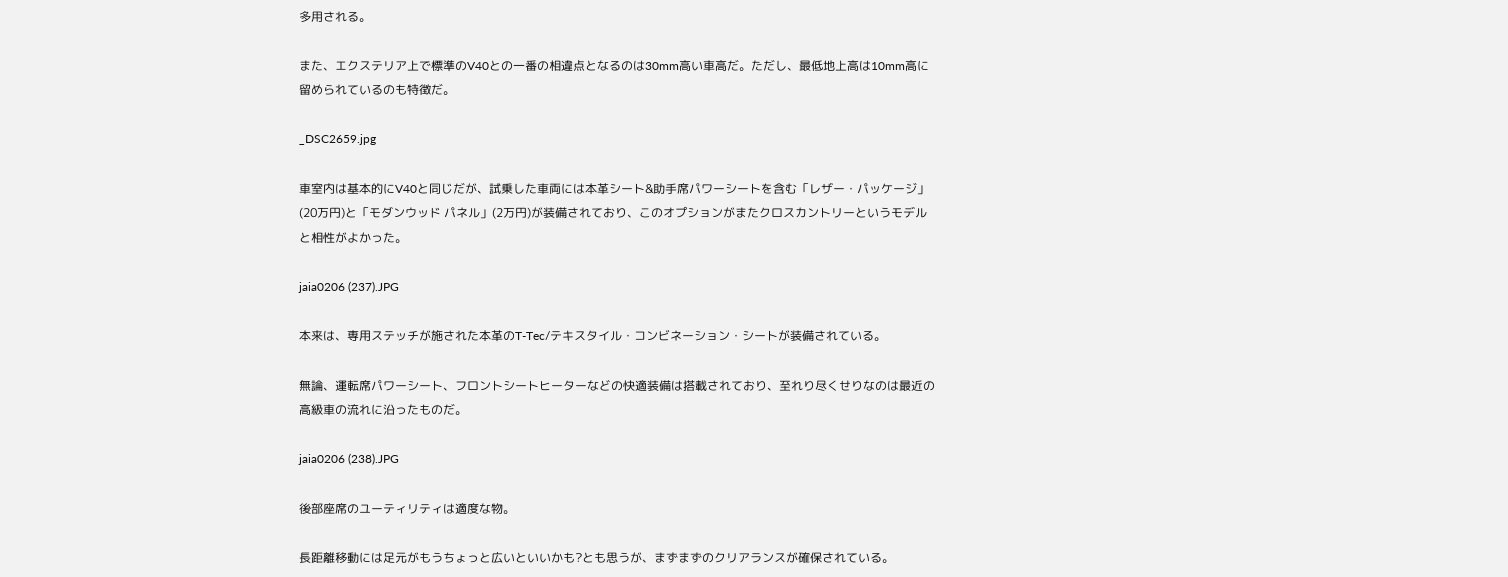多用される。

また、エクステリア上で標準のV40との一番の相違点となるのは30mm高い車高だ。ただし、最低地上高は10mm高に留められているのも特徴だ。

_DSC2659.jpg

車室内は基本的にV40と同じだが、試乗した車両には本革シート&助手席パワーシートを含む「レザー・パッケージ」(20万円)と「モダンウッド パネル」(2万円)が装備されており、このオプションがまたクロスカントリーというモデルと相性がよかった。

jaia0206 (237).JPG

本来は、専用ステッチが施された本革のT-Tec/テキスタイル・コンビネーション・シートが装備されている。

無論、運転席パワーシート、フロントシートヒーターなどの快適装備は搭載されており、至れり尽くせりなのは最近の高級車の流れに沿ったものだ。

jaia0206 (238).JPG

後部座席のユーティリティは適度な物。

長距離移動には足元がもうちょっと広いといいかも?とも思うが、まずまずのクリアランスが確保されている。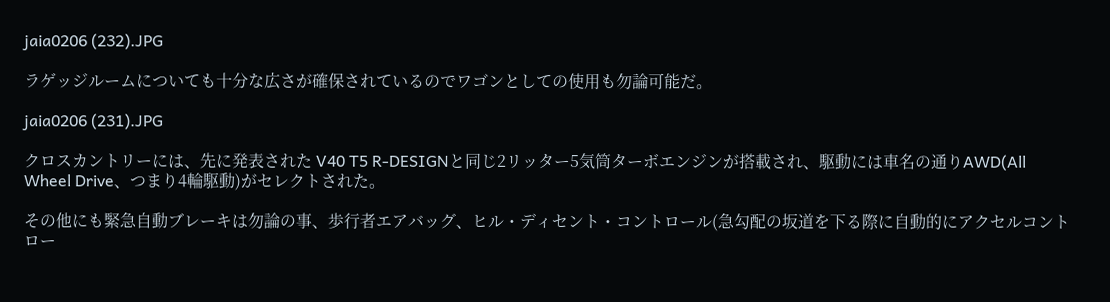jaia0206 (232).JPG

ラゲッジルームについても十分な広さが確保されているのでワゴンとしての使用も勿論可能だ。

jaia0206 (231).JPG

クロスカントリーには、先に発表された V40 T5 R-DESIGNと同じ2リッター5気筒ターボエンジンが搭載され、駆動には車名の通りAWD(All Wheel Drive、つまり4輪駆動)がセレクトされた。

その他にも緊急自動ブレーキは勿論の事、歩行者エアバッグ、ヒル・ディセント・コントロール(急勾配の坂道を下る際に自動的にアクセルコントロー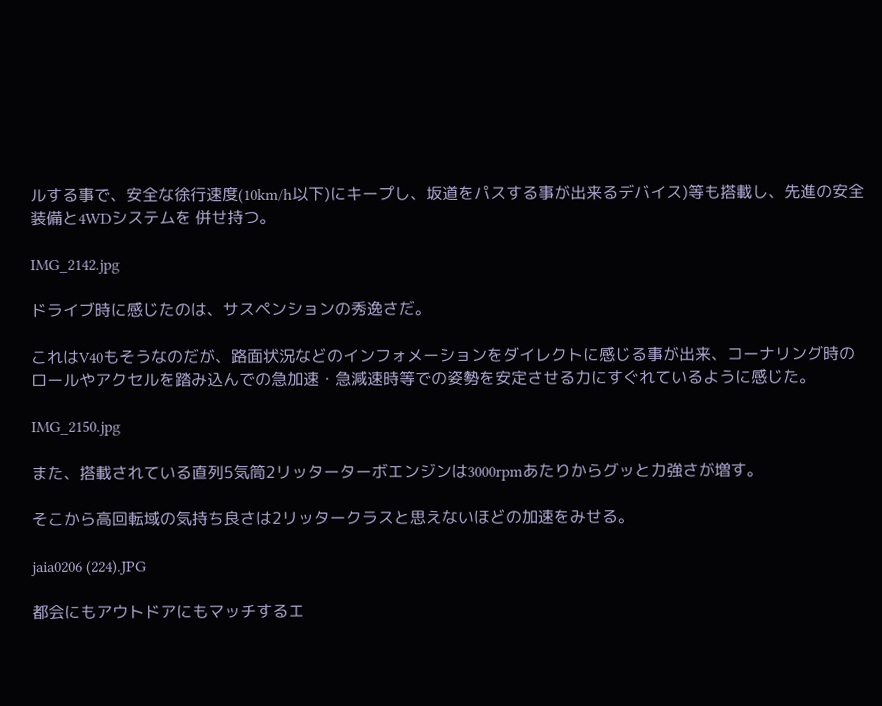ルする事で、安全な徐行速度(10km/h以下)にキープし、坂道をパスする事が出来るデバイス)等も搭載し、先進の安全装備と4WDシステムを 併せ持つ。

IMG_2142.jpg

ドライブ時に感じたのは、サスペンションの秀逸さだ。

これはV40もそうなのだが、路面状況などのインフォメーションをダイレクトに感じる事が出来、コーナリング時のロールやアクセルを踏み込んでの急加速・急減速時等での姿勢を安定させる力にすぐれているように感じた。

IMG_2150.jpg

また、搭載されている直列5気筒2リッターターボエンジンは3000rpmあたりからグッと力強さが増す。

そこから高回転域の気持ち良さは2リッタークラスと思えないほどの加速をみせる。

jaia0206 (224).JPG

都会にもアウトドアにもマッチするエ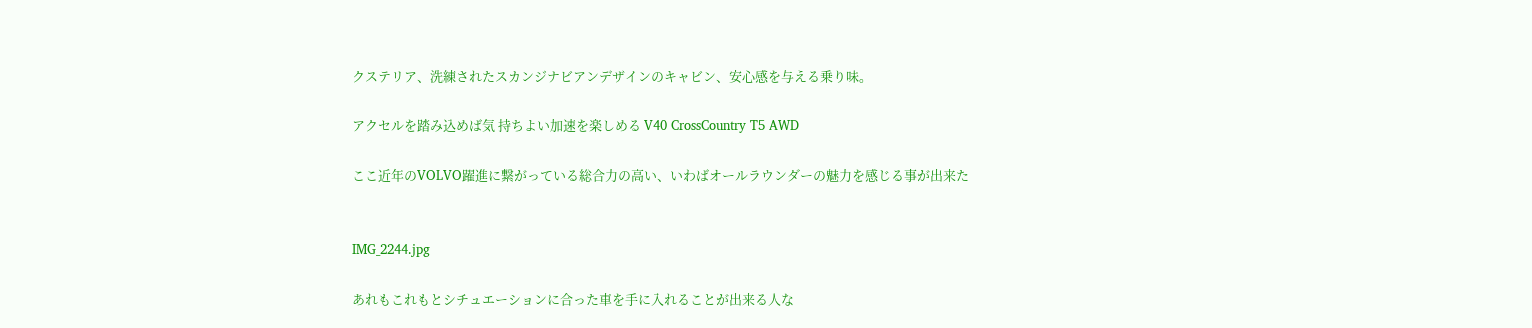クステリア、洗練されたスカンジナビアンデザインのキャビン、安心感を与える乗り味。

アクセルを踏み込めば気 持ちよい加速を楽しめる V40 CrossCountry T5 AWD

ここ近年のVOLVO躍進に繋がっている総合力の高い、いわばオールラウンダーの魅力を感じる事が出来た


IMG_2244.jpg

あれもこれもとシチュエーションに合った車を手に入れることが出来る人な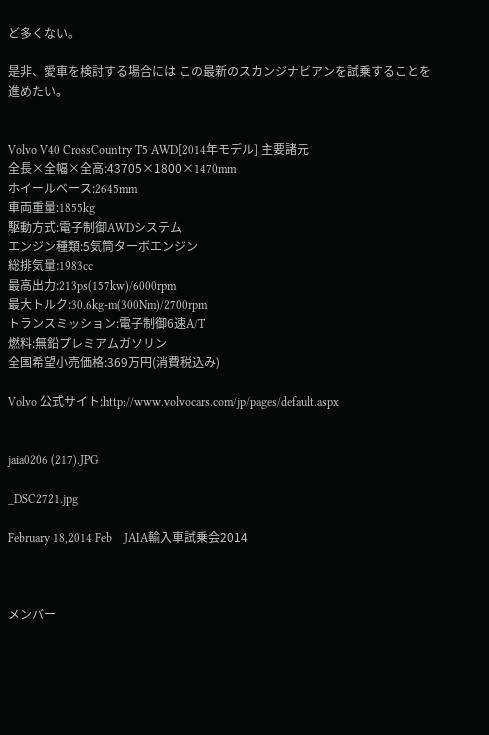ど多くない。

是非、愛車を検討する場合には この最新のスカンジナビアンを試乗することを進めたい。


Volvo V40 CrossCountry T5 AWD[2014年モデル] 主要諸元
全長×全幅×全高:43705×1800×1470mm
ホイールベース:2645mm
車両重量:1855kg
駆動方式:電子制御AWDシステム
エンジン種類:5気筒ターボエンジン
総排気量:1983cc
最高出力:213ps(157kw)/6000rpm
最大トルク:30.6kg-m(300Nm)/2700rpm
トランスミッション:電子制御6速A/T
燃料:無鉛プレミアムガソリン
全国希望小売価格:369万円(消費税込み)

Volvo 公式サイト:http://www.volvocars.com/jp/pages/default.aspx


jaia0206 (217).JPG

_DSC2721.jpg

February 18,2014 Feb    JAIA輸入車試乗会2014



メンバー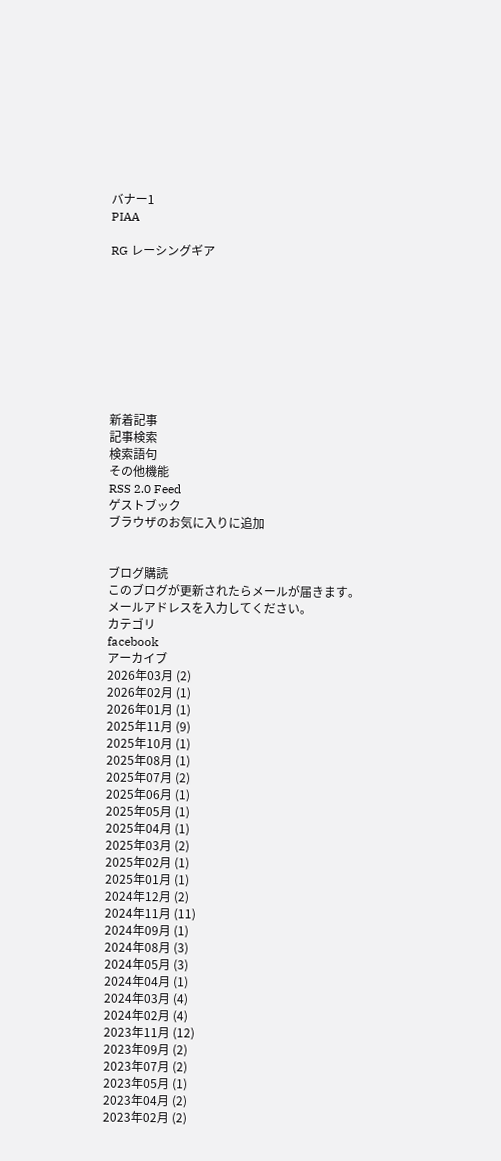バナー1
PIAA

RG レーシングギア









新着記事
記事検索
検索語句
その他機能
RSS 2.0 Feed
ゲストブック
ブラウザのお気に入りに追加


ブログ購読
このブログが更新されたらメールが届きます。
メールアドレスを入力してください。
カテゴリ
facebook
アーカイブ
2026年03月 (2)
2026年02月 (1)
2026年01月 (1)
2025年11月 (9)
2025年10月 (1)
2025年08月 (1)
2025年07月 (2)
2025年06月 (1)
2025年05月 (1)
2025年04月 (1)
2025年03月 (2)
2025年02月 (1)
2025年01月 (1)
2024年12月 (2)
2024年11月 (11)
2024年09月 (1)
2024年08月 (3)
2024年05月 (3)
2024年04月 (1)
2024年03月 (4)
2024年02月 (4)
2023年11月 (12)
2023年09月 (2)
2023年07月 (2)
2023年05月 (1)
2023年04月 (2)
2023年02月 (2)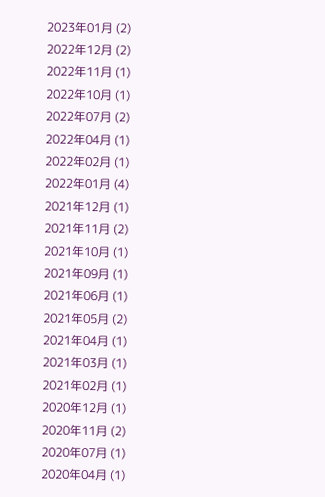2023年01月 (2)
2022年12月 (2)
2022年11月 (1)
2022年10月 (1)
2022年07月 (2)
2022年04月 (1)
2022年02月 (1)
2022年01月 (4)
2021年12月 (1)
2021年11月 (2)
2021年10月 (1)
2021年09月 (1)
2021年06月 (1)
2021年05月 (2)
2021年04月 (1)
2021年03月 (1)
2021年02月 (1)
2020年12月 (1)
2020年11月 (2)
2020年07月 (1)
2020年04月 (1)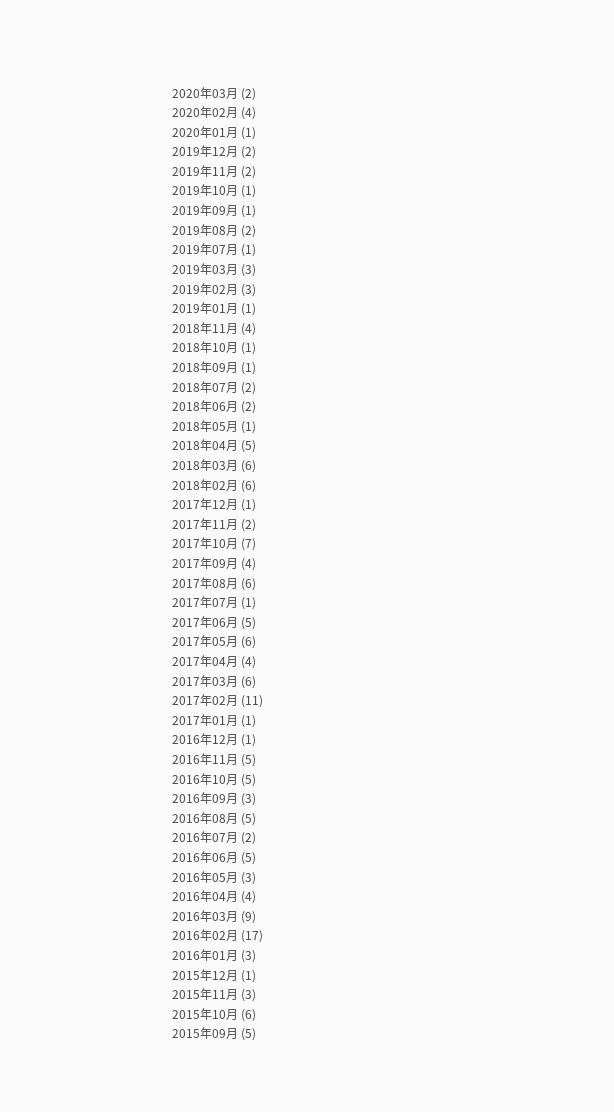2020年03月 (2)
2020年02月 (4)
2020年01月 (1)
2019年12月 (2)
2019年11月 (2)
2019年10月 (1)
2019年09月 (1)
2019年08月 (2)
2019年07月 (1)
2019年03月 (3)
2019年02月 (3)
2019年01月 (1)
2018年11月 (4)
2018年10月 (1)
2018年09月 (1)
2018年07月 (2)
2018年06月 (2)
2018年05月 (1)
2018年04月 (5)
2018年03月 (6)
2018年02月 (6)
2017年12月 (1)
2017年11月 (2)
2017年10月 (7)
2017年09月 (4)
2017年08月 (6)
2017年07月 (1)
2017年06月 (5)
2017年05月 (6)
2017年04月 (4)
2017年03月 (6)
2017年02月 (11)
2017年01月 (1)
2016年12月 (1)
2016年11月 (5)
2016年10月 (5)
2016年09月 (3)
2016年08月 (5)
2016年07月 (2)
2016年06月 (5)
2016年05月 (3)
2016年04月 (4)
2016年03月 (9)
2016年02月 (17)
2016年01月 (3)
2015年12月 (1)
2015年11月 (3)
2015年10月 (6)
2015年09月 (5)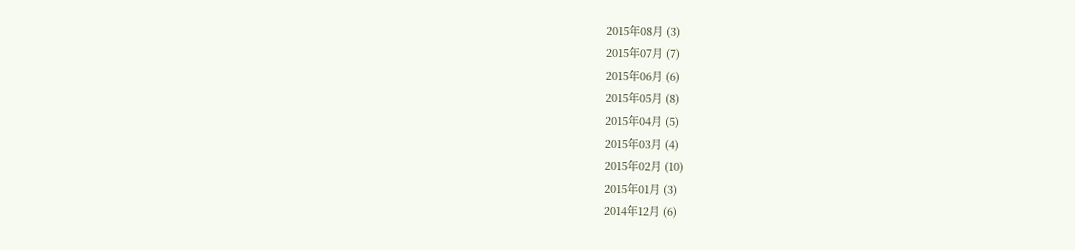2015年08月 (3)
2015年07月 (7)
2015年06月 (6)
2015年05月 (8)
2015年04月 (5)
2015年03月 (4)
2015年02月 (10)
2015年01月 (3)
2014年12月 (6)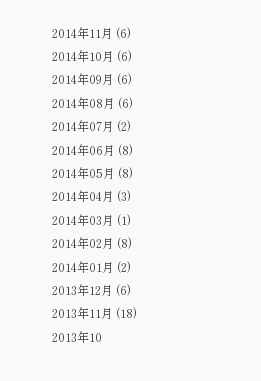2014年11月 (6)
2014年10月 (6)
2014年09月 (6)
2014年08月 (6)
2014年07月 (2)
2014年06月 (8)
2014年05月 (8)
2014年04月 (3)
2014年03月 (1)
2014年02月 (8)
2014年01月 (2)
2013年12月 (6)
2013年11月 (18)
2013年10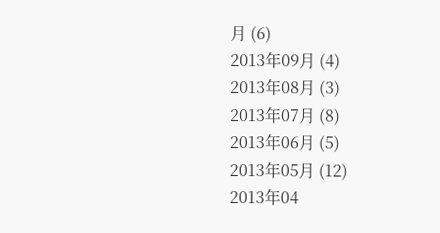月 (6)
2013年09月 (4)
2013年08月 (3)
2013年07月 (8)
2013年06月 (5)
2013年05月 (12)
2013年04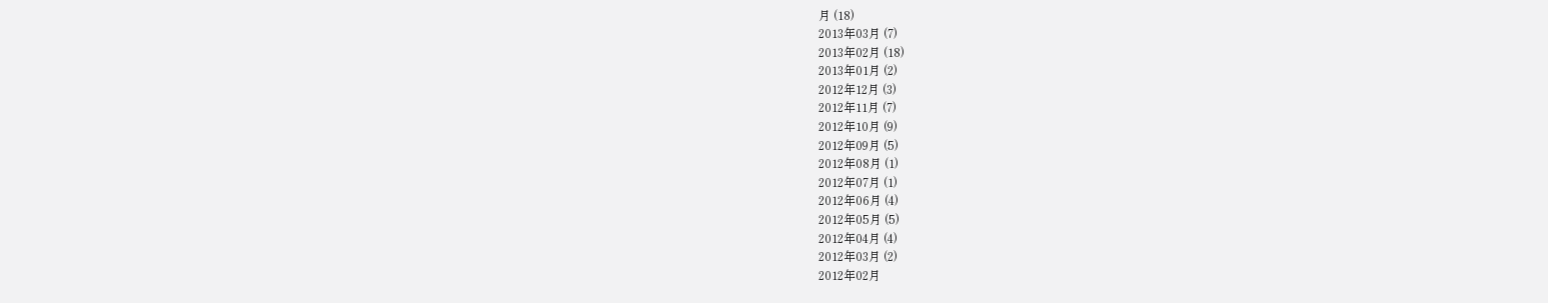月 (18)
2013年03月 (7)
2013年02月 (18)
2013年01月 (2)
2012年12月 (3)
2012年11月 (7)
2012年10月 (9)
2012年09月 (5)
2012年08月 (1)
2012年07月 (1)
2012年06月 (4)
2012年05月 (5)
2012年04月 (4)
2012年03月 (2)
2012年02月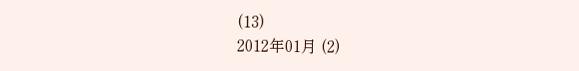(13)
2012年01月 (2)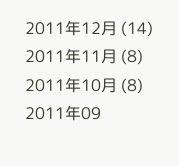2011年12月 (14)
2011年11月 (8)
2011年10月 (8)
2011年09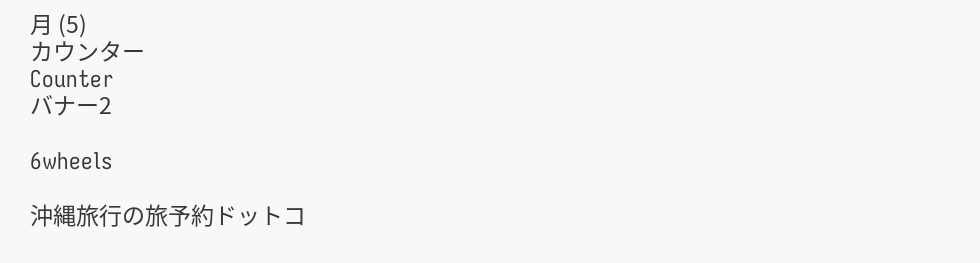月 (5)
カウンター
Counter
バナー2

6wheels

沖縄旅行の旅予約ドットコ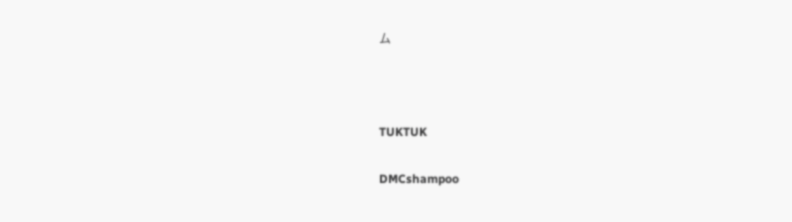ム



TUKTUK

DMCshampoo